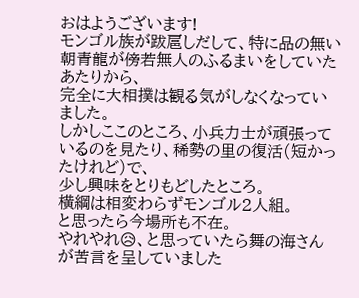おはようございます!
モンゴル族が跋扈しだして、特に品の無い朝青龍が傍若無人のふるまいをしていたあたりから、
完全に大相撲は観る気がしなくなっていました。
しかしここのところ、小兵力士が頑張っているのを見たり、稀勢の里の復活(短かったけれど)で、
少し興味をとりもどしたところ。
横綱は相変わらずモンゴル2人組。
と思ったら今場所も不在。
やれやれ😥、と思っていたら舞の海さんが苦言を呈していました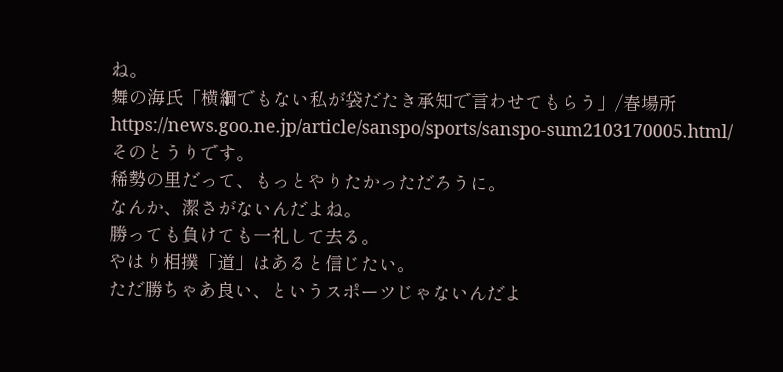ね。
舞の海氏「横綱でもない私が袋だたき承知で言わせてもらう」/春場所
https://news.goo.ne.jp/article/sanspo/sports/sanspo-sum2103170005.html/
そのとうりです。
稀勢の里だって、もっとやりたかっただろうに。
なんか、潔さがないんだよね。
勝っても負けても一礼して去る。
やはり相撲「道」はあると信じたい。
ただ勝ちゃあ良い、というスポーツじゃないんだよ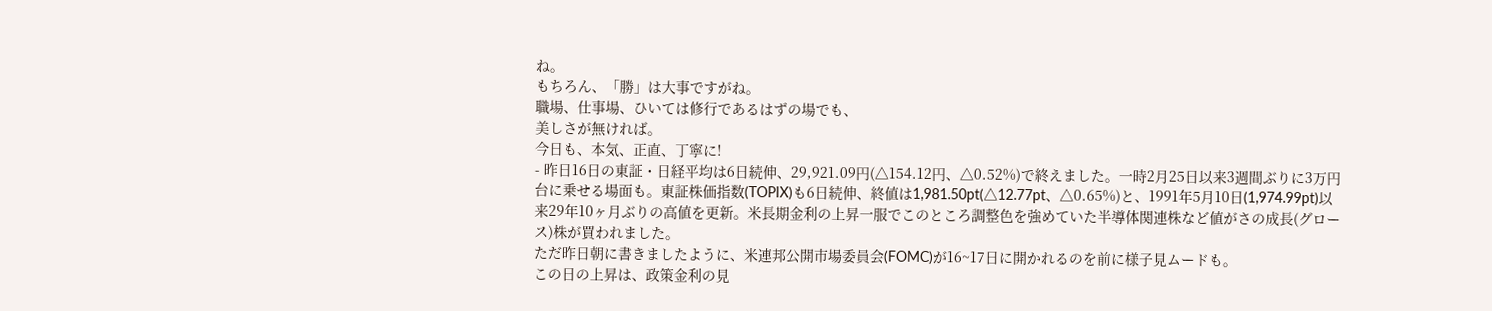ね。
もちろん、「勝」は大事ですがね。
職場、仕事場、ひいては修行であるはずの場でも、
美しさが無ければ。
今日も、本気、正直、丁寧に!
- 昨日16日の東証・日経平均は6日続伸、29,921.09円(△154.12円、△0.52%)で終えました。一時2月25日以来3週間ぶりに3万円台に乗せる場面も。東証株価指数(TOPIX)も6日続伸、終値は1,981.50pt(△12.77pt、△0.65%)と、1991年5月10日(1,974.99pt)以来29年10ヶ月ぶりの高値を更新。米長期金利の上昇一服でこのところ調整色を強めていた半導体関連株など値がさの成長(グロース)株が買われました。
ただ昨日朝に書きましたように、米連邦公開市場委員会(FOMC)が16~17日に開かれるのを前に様子見ムードも。
この日の上昇は、政策金利の見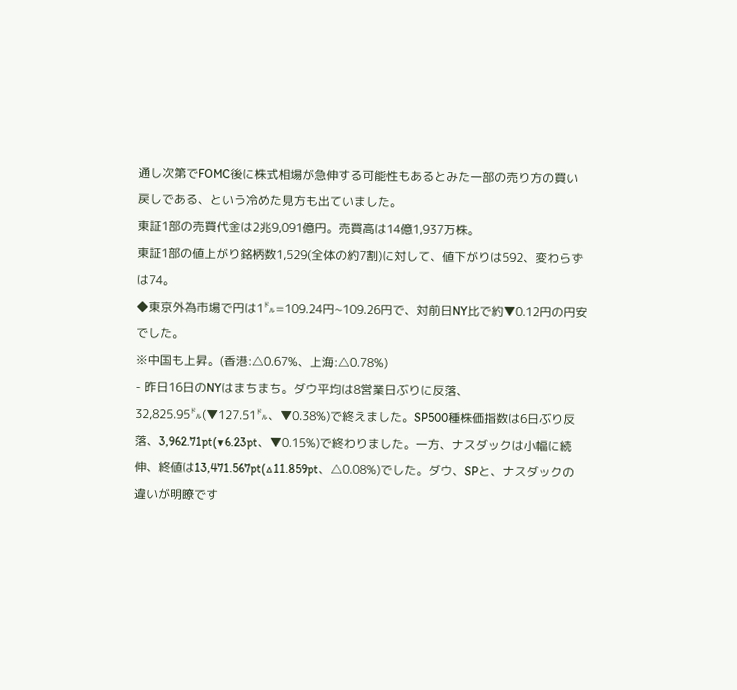通し次第でFOMC後に株式相場が急伸する可能性もあるとみた一部の売り方の買い戻しである、という冷めた見方も出ていました。
東証1部の売買代金は2兆9,091億円。売買高は14億1,937万株。
東証1部の値上がり銘柄数1,529(全体の約7割)に対して、値下がりは592、変わらずは74。
◆東京外為市場で円は1㌦=109.24円~109.26円で、対前日NY比で約▼0.12円の円安でした。
※中国も上昇。(香港:△0.67%、上海:△0.78%)
- 昨日16日のNYはまちまち。ダウ平均は8営業日ぶりに反落、32,825.95㌦(▼127.51㌦、▼0.38%)で終えました。SP500種株価指数は6日ぶり反落、3,962.71pt(▼6.23pt、▼0.15%)で終わりました。一方、ナスダックは小幅に続伸、終値は13,471.567pt(△11.859pt、△0.08%)でした。ダウ、SPと、ナスダックの違いが明瞭です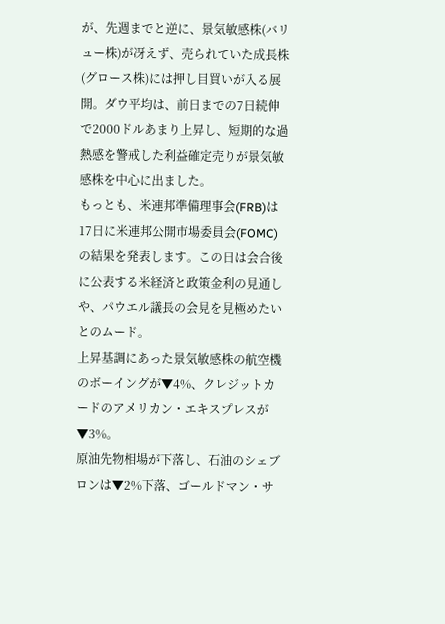が、先週までと逆に、景気敏感株(バリュー株)が冴えず、売られていた成長株(グロース株)には押し目買いが入る展開。ダウ平均は、前日までの7日続伸で2000ドルあまり上昇し、短期的な過熱感を警戒した利益確定売りが景気敏感株を中心に出ました。
もっとも、米連邦準備理事会(FRB)は17日に米連邦公開市場委員会(FOMC)の結果を発表します。この日は会合後に公表する米経済と政策金利の見通しや、パウエル議長の会見を見極めたいとのムード。
上昇基調にあった景気敏感株の航空機のボーイングが▼4%、クレジットカードのアメリカン・エキスプレスが▼3%。
原油先物相場が下落し、石油のシェブロンは▼2%下落、ゴールドマン・サ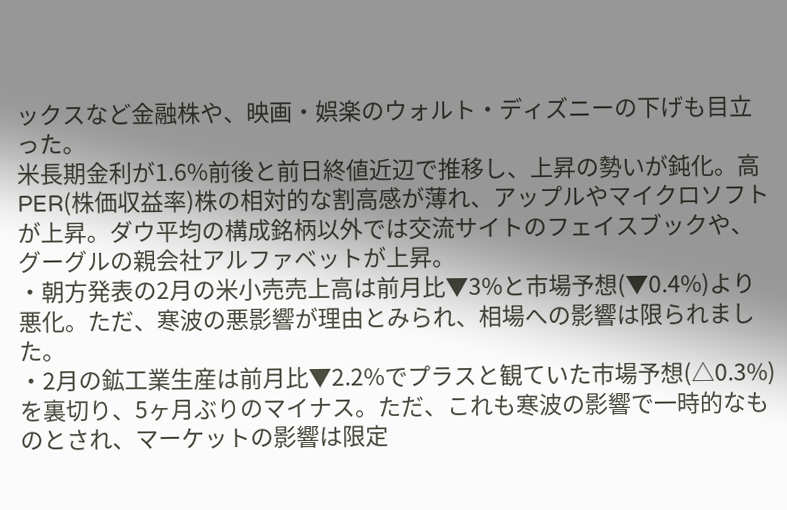ックスなど金融株や、映画・娯楽のウォルト・ディズニーの下げも目立った。
米長期金利が1.6%前後と前日終値近辺で推移し、上昇の勢いが鈍化。高PER(株価収益率)株の相対的な割高感が薄れ、アップルやマイクロソフトが上昇。ダウ平均の構成銘柄以外では交流サイトのフェイスブックや、グーグルの親会社アルファベットが上昇。
・朝方発表の2月の米小売売上高は前月比▼3%と市場予想(▼0.4%)より悪化。ただ、寒波の悪影響が理由とみられ、相場への影響は限られました。
・2月の鉱工業生産は前月比▼2.2%でプラスと観ていた市場予想(△0.3%)を裏切り、5ヶ月ぶりのマイナス。ただ、これも寒波の影響で一時的なものとされ、マーケットの影響は限定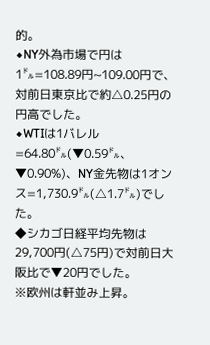的。
◆NY外為市場で円は1㌦=108.89円~109.00円で、対前日東京比で約△0.25円の円高でした。
◆WTIは1バレル=64.80㌦(▼0.59㌦、▼0.90%)、NY金先物は1オンス=1,730.9㌦(△1.7㌦)でした。
◆シカゴ日経平均先物は29,700円(△75円)で対前日大阪比で▼20円でした。
※欧州は軒並み上昇。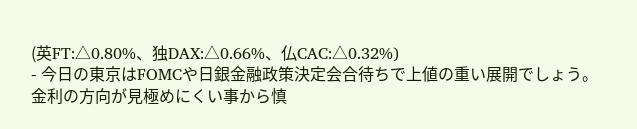(英FT:△0.80%、独DAX:△0.66%、仏CAC:△0.32%)
- 今日の東京はFOMCや日銀金融政策決定会合待ちで上値の重い展開でしょう。
金利の方向が見極めにくい事から慎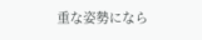重な姿勢になら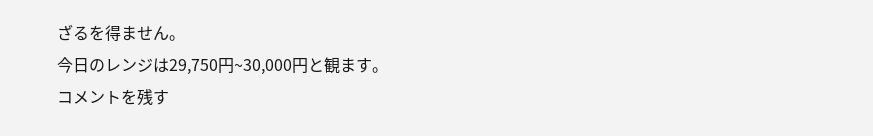ざるを得ません。
今日のレンジは29,750円~30,000円と観ます。
コメントを残す